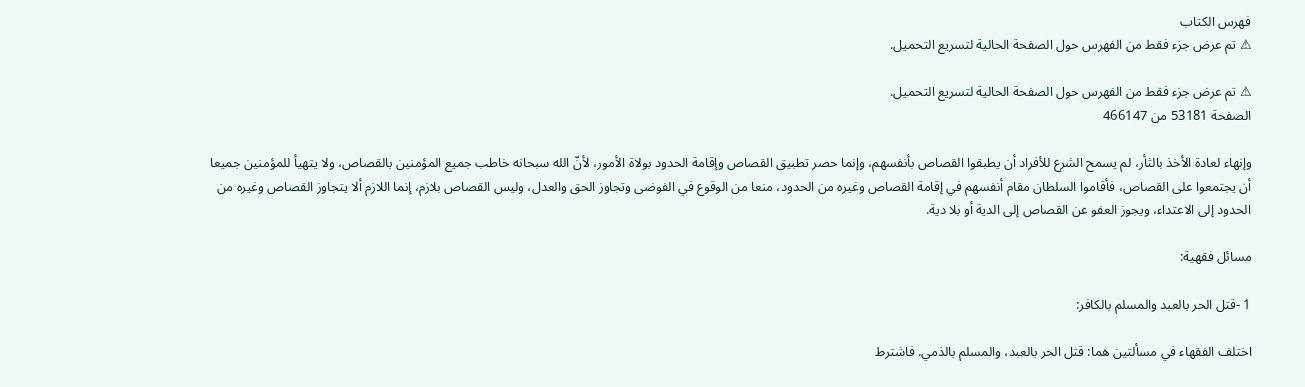فهرس الكتاب
⚠ تم عرض جزء فقط من الفهرس حول الصفحة الحالية لتسريع التحميل.

⚠ تم عرض جزء فقط من الفهرس حول الصفحة الحالية لتسريع التحميل.
الصفحة 53181 من 466147

وإنهاء لعادة الأخذ بالثأر، لم يسمح الشرع للأفراد أن يطبقوا القصاص بأنفسهم، وإنما حصر تطبيق القصاص وإقامة الحدود بولاة الأمور، لأنّ الله سبحانه خاطب جميع المؤمنين بالقصاص، ولا يتهيأ للمؤمنين جميعا أن يجتمعوا على القصاص، فأقاموا السلطان مقام أنفسهم في إقامة القصاص وغيره من الحدود، منعا من الوقوع في الفوضى وتجاوز الحق والعدل، وليس القصاص بلازم، إنما اللازم ألا يتجاوز القصاص وغيره من الحدود إلى الاعتداء، ويجوز العفو عن القصاص إلى الدية أو بلا دية.

مسائل فقهية:

1 -قتل الحر بالعبد والمسلم بالكافر:

اختلف الفقهاء في مسألتين هما: قتل الحر بالعبد، والمسلم بالذمي. فاشترط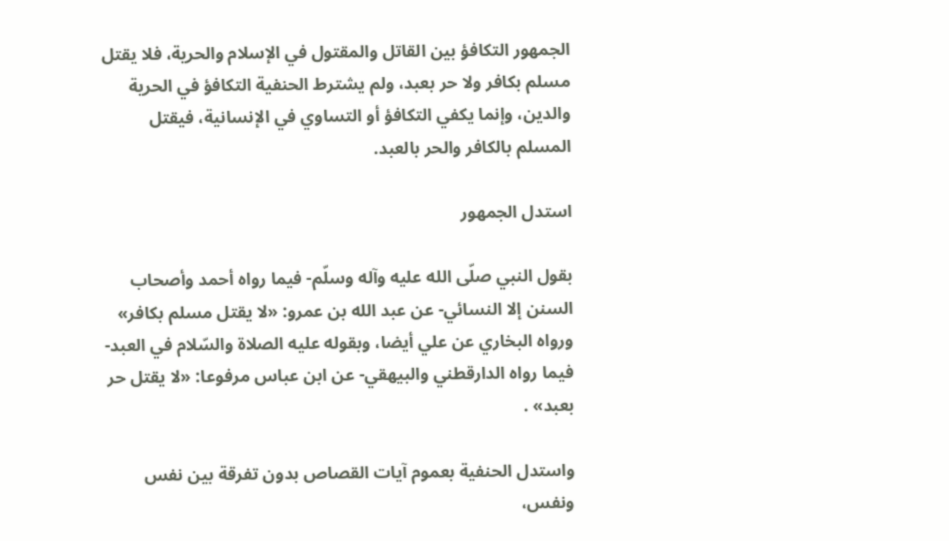الجمهور التكافؤ بين القاتل والمقتول في الإسلام والحرية، فلا يقتل مسلم بكافر ولا حر بعبد، ولم يشترط الحنفية التكافؤ في الحرية والدين، وإنما يكفي التكافؤ أو التساوي في الإنسانية، فيقتل المسلم بالكافر والحر بالعبد.

استدل الجمهور

بقول النبي صلّى الله عليه وآله وسلّم- فيما رواه أحمد وأصحاب السنن إلا النسائي- عن عبد الله بن عمرو: «لا يقتل مسلم بكافر» ورواه البخاري عن علي أيضا، وبقوله عليه الصلاة والسّلام في العبد- فيما رواه الدارقطني والبيهقي- عن ابن عباس مرفوعا: «لا يقتل حر بعبد» .

واستدل الحنفية بعموم آيات القصاص بدون تفرقة بين نفس ونفس،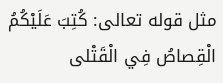مثل قوله تعالى: كُتِبَ عَلَيْكُمُ الْقِصاصُ فِي الْقَتْلى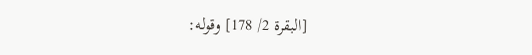[البقرة 2/ 178] وقوله: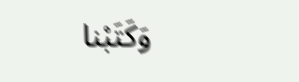وَكَتَبْنا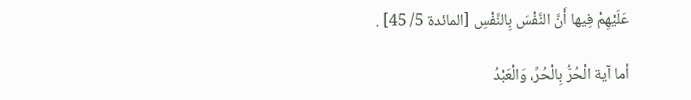عَلَيْهِمْ فِيها أَنَّ النَّفْسَ بِالنَّفْسِ [المائدة 5/ 45] .

أما آية الْحُرُّ بِالْحُرِّ، وَالْعَبْدُ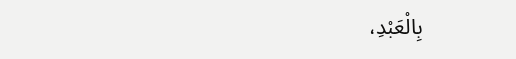بِالْعَبْدِ،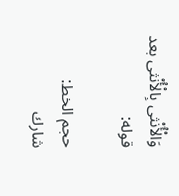وَالْأُنْثى بِالْأُنْثى بعد قوله:

حجم الخط:
شارك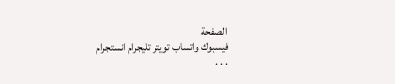الصفحة
فيسبوك واتساب تويتر تليجرام انستجرام
. . .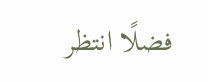فضلًا انتظر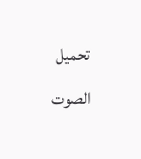تحميل الصوت